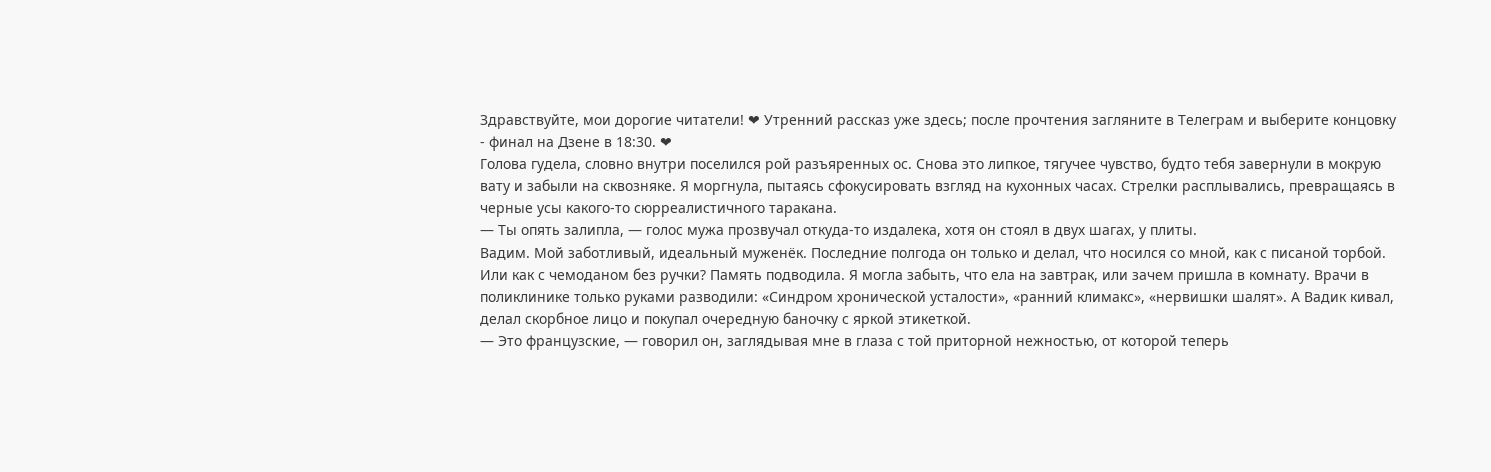Здравствуйте, мои дорогие читатели! ❤ Утренний рассказ уже здесь; после прочтения загляните в Телеграм и выберите концовку - финал на Дзене в 18:30. ❤
Голова гудела, словно внутри поселился рой разъяренных ос. Снова это липкое, тягучее чувство, будто тебя завернули в мокрую вату и забыли на сквозняке. Я моргнула, пытаясь сфокусировать взгляд на кухонных часах. Стрелки расплывались, превращаясь в черные усы какого-то сюрреалистичного таракана.
— Ты опять залипла, — голос мужа прозвучал откуда-то издалека, хотя он стоял в двух шагах, у плиты.
Вадим. Мой заботливый, идеальный муженёк. Последние полгода он только и делал, что носился со мной, как с писаной торбой. Или как с чемоданом без ручки? Память подводила. Я могла забыть, что ела на завтрак, или зачем пришла в комнату. Врачи в поликлинике только руками разводили: «Синдром хронической усталости», «ранний климакс», «нервишки шалят». А Вадик кивал, делал скорбное лицо и покупал очередную баночку с яркой этикеткой.
— Это французские, — говорил он, заглядывая мне в глаза с той приторной нежностью, от которой теперь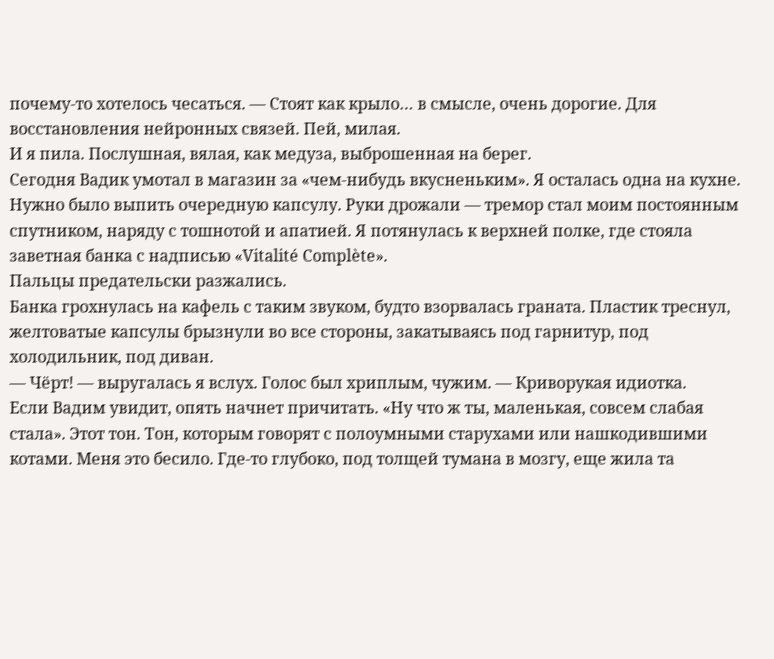почему-то хотелось чесаться. — Стоят как крыло… в смысле, очень дорогие. Для восстановления нейронных связей. Пей, милая.
И я пила. Послушная, вялая, как медуза, выброшенная на берег.
Сегодня Вадик умотал в магазин за «чем-нибудь вкусненьким». Я осталась одна на кухне. Нужно было выпить очередную капсулу. Руки дрожали — тремор стал моим постоянным спутником, наряду с тошнотой и апатией. Я потянулась к верхней полке, где стояла заветная банка с надписью «Vitalité Complète».
Пальцы предательски разжались.
Банка грохнулась на кафель с таким звуком, будто взорвалась граната. Пластик треснул, желтоватые капсулы брызнули во все стороны, закатываясь под гарнитур, под холодильник, под диван.
— Чёрт! — выругалась я вслух. Голос был хриплым, чужим. — Криворукая идиотка.
Если Вадим увидит, опять начнет причитать. «Ну что ж ты, маленькая, совсем слабая стала». Этот тон. Тон, которым говорят с полоумными старухами или нашкодившими котами. Меня это бесило. Где-то глубоко, под толщей тумана в мозгу, еще жила та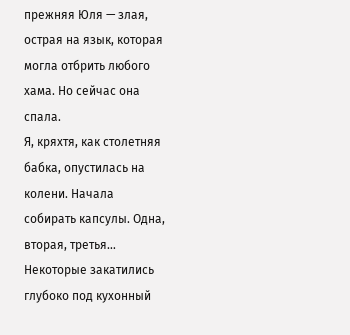прежняя Юля — злая, острая на язык, которая могла отбрить любого хама. Но сейчас она спала.
Я, кряхтя, как столетняя бабка, опустилась на колени. Начала собирать капсулы. Одна, вторая, третья… Некоторые закатились глубоко под кухонный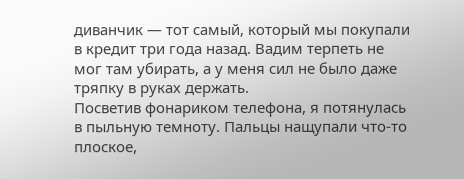диванчик — тот самый, который мы покупали в кредит три года назад. Вадим терпеть не мог там убирать, а у меня сил не было даже тряпку в руках держать.
Посветив фонариком телефона, я потянулась в пыльную темноту. Пальцы нащупали что-то плоское,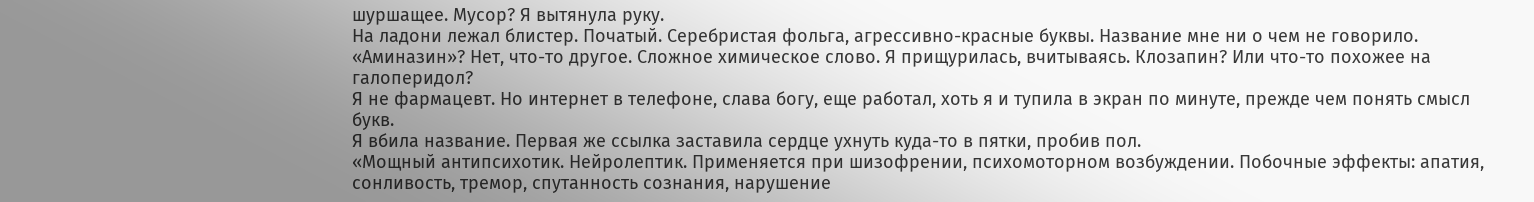шуршащее. Мусор? Я вытянула руку.
На ладони лежал блистер. Початый. Серебристая фольга, агрессивно-красные буквы. Название мне ни о чем не говорило. «Аминазин»? Нет, что-то другое. Сложное химическое слово. Я прищурилась, вчитываясь. Клозапин? Или что-то похожее на галоперидол?
Я не фармацевт. Но интернет в телефоне, слава богу, еще работал, хоть я и тупила в экран по минуте, прежде чем понять смысл букв.
Я вбила название. Первая же ссылка заставила сердце ухнуть куда-то в пятки, пробив пол.
«Мощный антипсихотик. Нейролептик. Применяется при шизофрении, психомоторном возбуждении. Побочные эффекты: апатия, сонливость, тремор, спутанность сознания, нарушение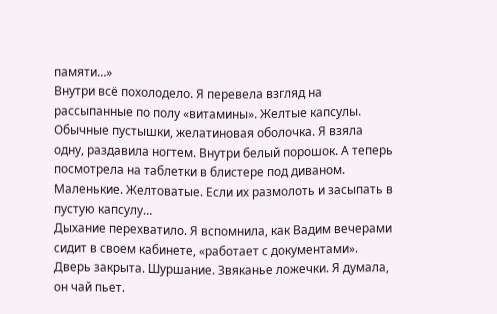памяти…»
Внутри всё похолодело. Я перевела взгляд на рассыпанные по полу «витамины». Желтые капсулы. Обычные пустышки, желатиновая оболочка. Я взяла одну, раздавила ногтем. Внутри белый порошок. А теперь посмотрела на таблетки в блистере под диваном.
Маленькие. Желтоватые. Если их размолоть и засыпать в пустую капсулу…
Дыхание перехватило. Я вспомнила, как Вадим вечерами сидит в своем кабинете, «работает с документами». Дверь закрыта. Шуршание. Звяканье ложечки. Я думала, он чай пьет.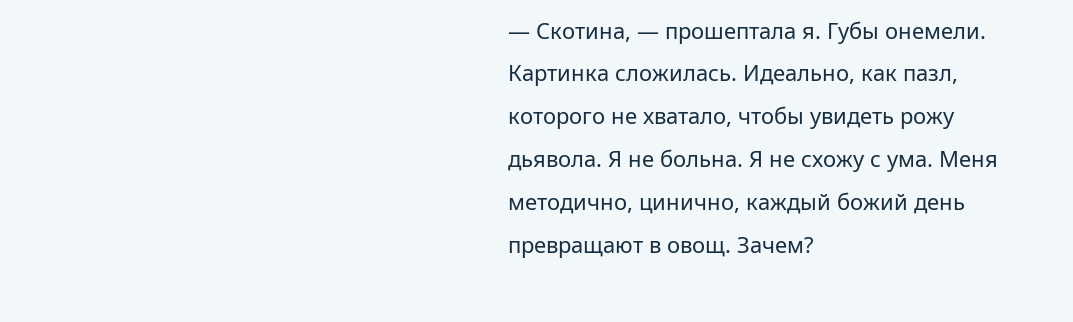— Скотина, — прошептала я. Губы онемели.
Картинка сложилась. Идеально, как пазл, которого не хватало, чтобы увидеть рожу дьявола. Я не больна. Я не схожу с ума. Меня методично, цинично, каждый божий день превращают в овощ. Зачем?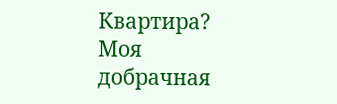Квартира? Моя добрачная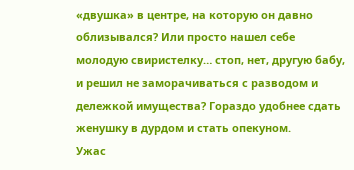«двушка» в центре, на которую он давно облизывался? Или просто нашел себе молодую свиристелку… стоп, нет, другую бабу, и решил не заморачиваться с разводом и дележкой имущества? Гораздо удобнее сдать женушку в дурдом и стать опекуном.
Ужас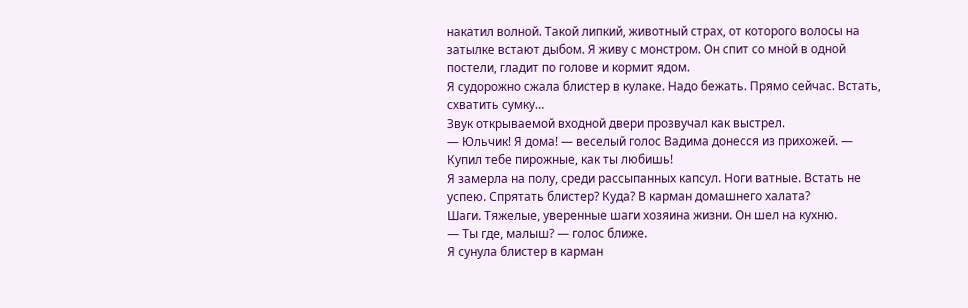накатил волной. Такой липкий, животный страх, от которого волосы на затылке встают дыбом. Я живу с монстром. Он спит со мной в одной постели, гладит по голове и кормит ядом.
Я судорожно сжала блистер в кулаке. Надо бежать. Прямо сейчас. Встать, схватить сумку…
Звук открываемой входной двери прозвучал как выстрел.
— Юльчик! Я дома! — веселый голос Вадима донесся из прихожей. — Купил тебе пирожные, как ты любишь!
Я замерла на полу, среди рассыпанных капсул. Ноги ватные. Встать не успею. Спрятать блистер? Куда? В карман домашнего халата?
Шаги. Тяжелые, уверенные шаги хозяина жизни. Он шел на кухню.
— Ты где, малыш? — голос ближе.
Я сунула блистер в карман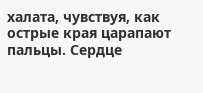халата, чувствуя, как острые края царапают пальцы. Сердце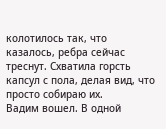колотилось так, что казалось, ребра сейчас треснут. Схватила горсть капсул с пола, делая вид, что просто собираю их.
Вадим вошел. В одной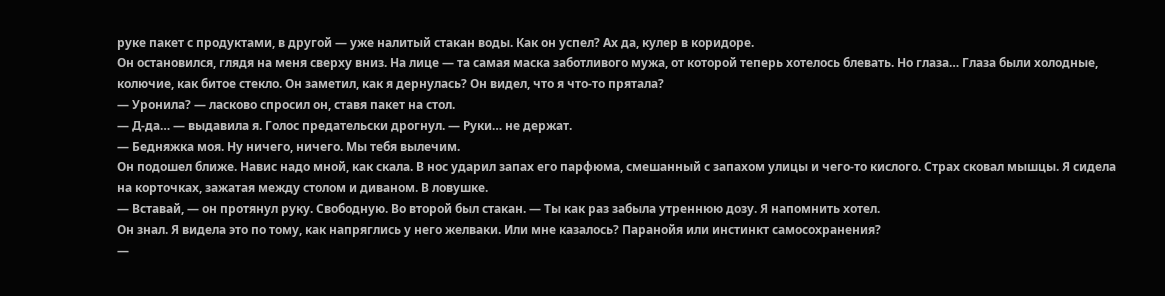руке пакет с продуктами, в другой — уже налитый стакан воды. Как он успел? Ах да, кулер в коридоре.
Он остановился, глядя на меня сверху вниз. На лице — та самая маска заботливого мужа, от которой теперь хотелось блевать. Но глаза… Глаза были холодные, колючие, как битое стекло. Он заметил, как я дернулась? Он видел, что я что-то прятала?
— Уронила? — ласково спросил он, ставя пакет на стол.
— Д-да… — выдавила я. Голос предательски дрогнул. — Руки… не держат.
— Бедняжка моя. Ну ничего, ничего. Мы тебя вылечим.
Он подошел ближе. Навис надо мной, как скала. В нос ударил запах его парфюма, смешанный с запахом улицы и чего-то кислого. Страх сковал мышцы. Я сидела на корточках, зажатая между столом и диваном. В ловушке.
— Вставай, — он протянул руку. Свободную. Во второй был стакан. — Ты как раз забыла утреннюю дозу. Я напомнить хотел.
Он знал. Я видела это по тому, как напряглись у него желваки. Или мне казалось? Паранойя или инстинкт самосохранения?
—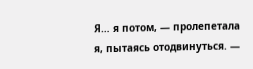Я… я потом, — пролепетала я, пытаясь отодвинуться. —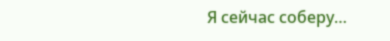Я сейчас соберу…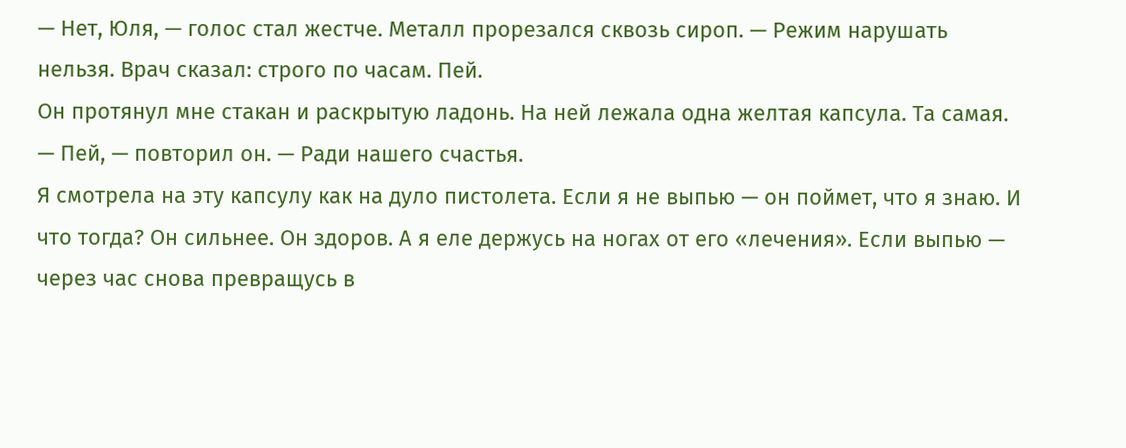— Нет, Юля, — голос стал жестче. Металл прорезался сквозь сироп. — Режим нарушать нельзя. Врач сказал: строго по часам. Пей.
Он протянул мне стакан и раскрытую ладонь. На ней лежала одна желтая капсула. Та самая.
— Пей, — повторил он. — Ради нашего счастья.
Я смотрела на эту капсулу как на дуло пистолета. Если я не выпью — он поймет, что я знаю. И что тогда? Он сильнее. Он здоров. А я еле держусь на ногах от его «лечения». Если выпью — через час снова превращусь в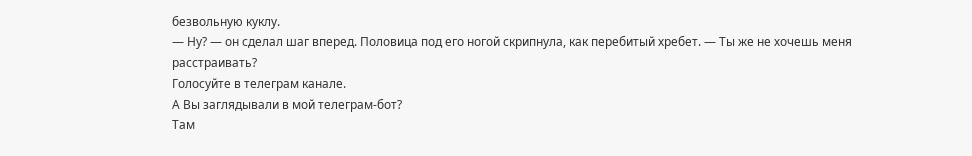безвольную куклу.
— Ну? — он сделал шаг вперед. Половица под его ногой скрипнула, как перебитый хребет. — Ты же не хочешь меня расстраивать?
Голосуйте в телеграм канале.
А Вы заглядывали в мой телеграм-бот?
Там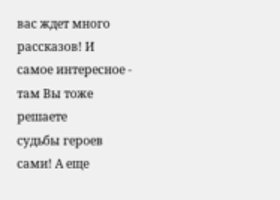вас ждет много рассказов! И самое интересное - там Вы тоже решаете
судьбы героев сами! А еще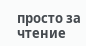просто за чтение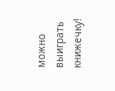можно выиграть книжечку!